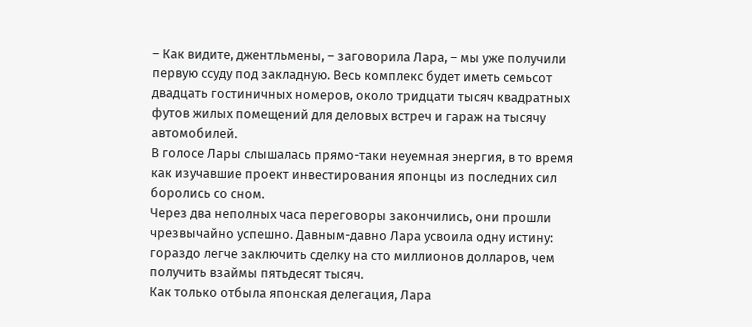– Как видите, джентльмены, – заговорила Лара, – мы уже получили первую ссуду под закладную. Весь комплекс будет иметь семьсот двадцать гостиничных номеров, около тридцати тысяч квадратных футов жилых помещений для деловых встреч и гараж на тысячу автомобилей.
В голосе Лары слышалась прямо-таки неуемная энергия, в то время как изучавшие проект инвестирования японцы из последних сил боролись со сном.
Через два неполных часа переговоры закончились, они прошли чрезвычайно успешно. Давным-давно Лара усвоила одну истину: гораздо легче заключить сделку на сто миллионов долларов, чем получить взаймы пятьдесят тысяч.
Как только отбыла японская делегация, Лара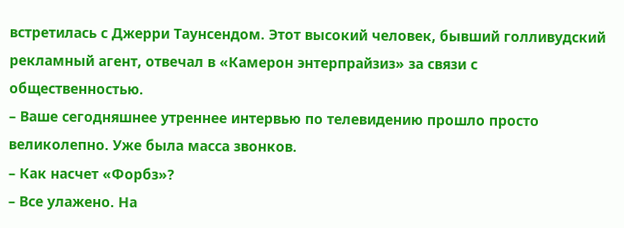встретилась с Джерри Таунсендом. Этот высокий человек, бывший голливудский рекламный агент, отвечал в «Камерон энтерпрайзиз» за связи с общественностью.
– Ваше сегодняшнее утреннее интервью по телевидению прошло просто великолепно. Уже была масса звонков.
– Как насчет «Форбз»?
– Все улажено. На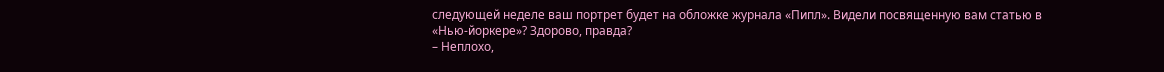следующей неделе ваш портрет будет на обложке журнала «Пипл». Видели посвященную вам статью в «Нью-йоркере»? Здорово, правда?
– Неплохо,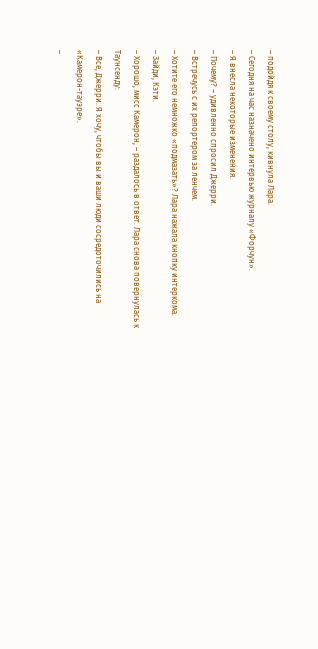– подойдя к своему столу, кивнула Лара.
– Сегодня на час назначено интервью журналу «Форчун».
– Я внесла некоторые изменения.
– Почему? – удивленно спросил Джерри.
– Встречусь с их репортером за ленчем.
– Хотите его немножко «подмазать»? Лара нажала кнопку интеркома.
– Зайди, Кэти.
– Хорошо, мисс Камерон, – раздалось в ответ. Лара снова повернулась к Таунсенду:
– Все, Джерри. Я хочу, чтобы вы и ваши люди сосредоточились на «Камерон-тауэре».
–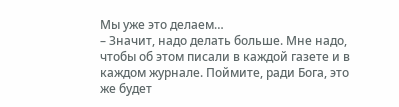Мы уже это делаем…
– Значит, надо делать больше. Мне надо, чтобы об этом писали в каждой газете и в каждом журнале. Поймите, ради Бога, это же будет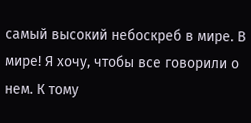самый высокий небоскреб в мире. В мире! Я хочу, чтобы все говорили о нем. К тому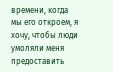времени, когда мы его откроем, я хочу, чтобы люди умоляли меня предоставить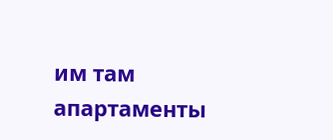им там апартаменты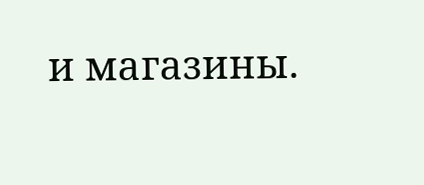и магазины.